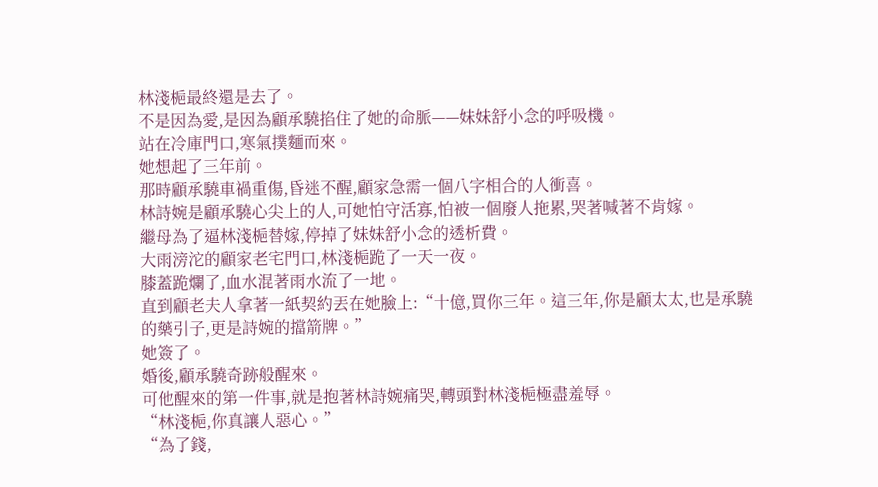林淺梔最終還是去了。
不是因為愛,是因為顧承驍掐住了她的命脈——妹妹舒小念的呼吸機。
站在冷庫門口,寒氣撲麵而來。
她想起了三年前。
那時顧承驍車禍重傷,昏迷不醒,顧家急需一個八字相合的人衝喜。
林詩婉是顧承驍心尖上的人,可她怕守活寡,怕被一個廢人拖累,哭著喊著不肯嫁。
繼母為了逼林淺梔替嫁,停掉了妹妹舒小念的透析費。
大雨滂沱的顧家老宅門口,林淺梔跪了一天一夜。
膝蓋跪爛了,血水混著雨水流了一地。
直到顧老夫人拿著一紙契約丟在她臉上:“十億,買你三年。這三年,你是顧太太,也是承驍的藥引子,更是詩婉的擋箭牌。”
她簽了。
婚後,顧承驍奇跡般醒來。
可他醒來的第一件事,就是抱著林詩婉痛哭,轉頭對林淺梔極盡羞辱。
“林淺梔,你真讓人惡心。”
“為了錢,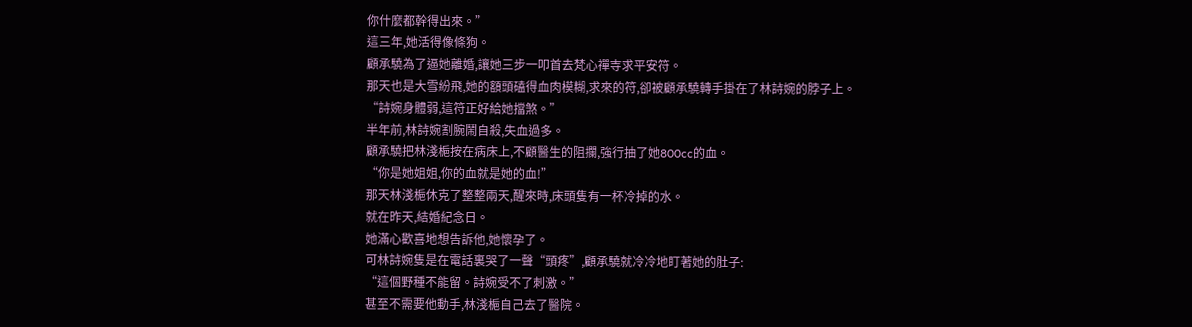你什麼都幹得出來。”
這三年,她活得像條狗。
顧承驍為了逼她離婚,讓她三步一叩首去梵心禪寺求平安符。
那天也是大雪紛飛,她的額頭磕得血肉模糊,求來的符,卻被顧承驍轉手掛在了林詩婉的脖子上。
“詩婉身體弱,這符正好給她擋煞。”
半年前,林詩婉割腕鬧自殺,失血過多。
顧承驍把林淺梔按在病床上,不顧醫生的阻攔,強行抽了她800cc的血。
“你是她姐姐,你的血就是她的血!”
那天林淺梔休克了整整兩天,醒來時,床頭隻有一杯冷掉的水。
就在昨天,結婚紀念日。
她滿心歡喜地想告訴他,她懷孕了。
可林詩婉隻是在電話裏哭了一聲“頭疼”,顧承驍就冷冷地盯著她的肚子:
“這個野種不能留。詩婉受不了刺激。”
甚至不需要他動手,林淺梔自己去了醫院。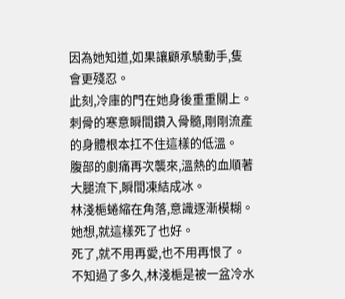因為她知道,如果讓顧承驍動手,隻會更殘忍。
此刻,冷庫的門在她身後重重關上。
刺骨的寒意瞬間鑽入骨髓,剛剛流產的身體根本扛不住這樣的低溫。
腹部的劇痛再次襲來,溫熱的血順著大腿流下,瞬間凍結成冰。
林淺梔蜷縮在角落,意識逐漸模糊。
她想,就這樣死了也好。
死了,就不用再愛,也不用再恨了。
不知過了多久,林淺梔是被一盆冷水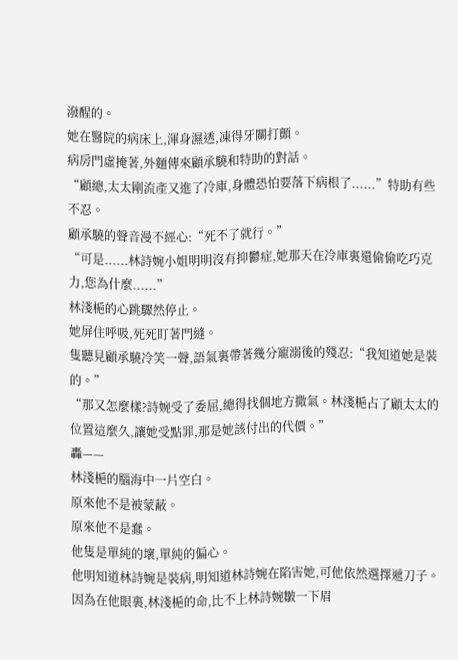潑醒的。
她在醫院的病床上,渾身濕透,凍得牙關打顫。
病房門虛掩著,外麵傳來顧承驍和特助的對話。
“顧總,太太剛流產又進了冷庫,身體恐怕要落下病根了......”特助有些不忍。
顧承驍的聲音漫不經心:“死不了就行。”
“可是......林詩婉小姐明明沒有抑鬱症,她那天在冷庫裏還偷偷吃巧克力,您為什麼......”
林淺梔的心跳驟然停止。
她屏住呼吸,死死盯著門縫。
隻聽見顧承驍冷笑一聲,語氣裏帶著幾分寵溺後的殘忍:“我知道她是裝的。”
“那又怎麼樣?詩婉受了委屈,總得找個地方撒氣。林淺梔占了顧太太的位置這麼久,讓她受點罪,那是她該付出的代價。”
轟——
林淺梔的腦海中一片空白。
原來他不是被蒙蔽。
原來他不是蠢。
他隻是單純的壞,單純的偏心。
他明知道林詩婉是裝病,明知道林詩婉在陷害她,可他依然選擇遞刀子。
因為在他眼裏,林淺梔的命,比不上林詩婉皺一下眉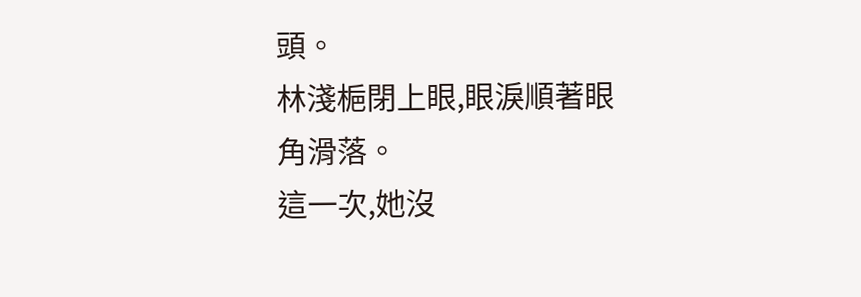頭。
林淺梔閉上眼,眼淚順著眼角滑落。
這一次,她沒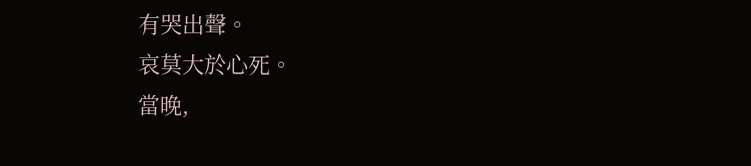有哭出聲。
哀莫大於心死。
當晚,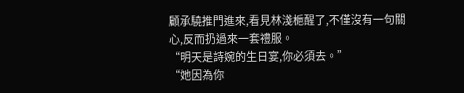顧承驍推門進來,看見林淺梔醒了,不僅沒有一句關心,反而扔過來一套禮服。
“明天是詩婉的生日宴,你必須去。”
“她因為你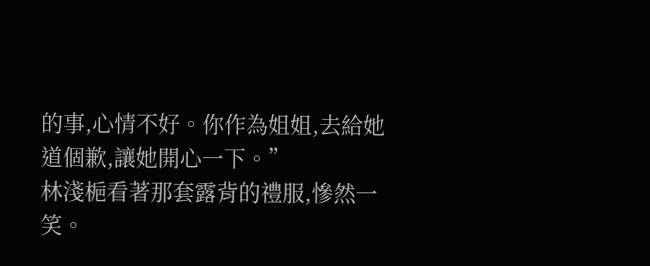的事,心情不好。你作為姐姐,去給她道個歉,讓她開心一下。”
林淺梔看著那套露背的禮服,慘然一笑。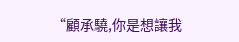“顧承驍,你是想讓我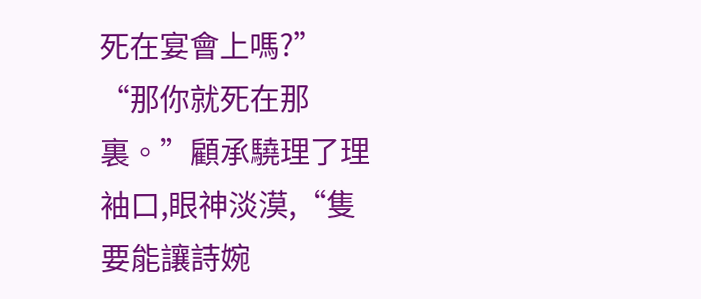死在宴會上嗎?”
“那你就死在那裏。”顧承驍理了理袖口,眼神淡漠,“隻要能讓詩婉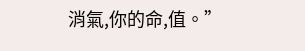消氣,你的命,值。”